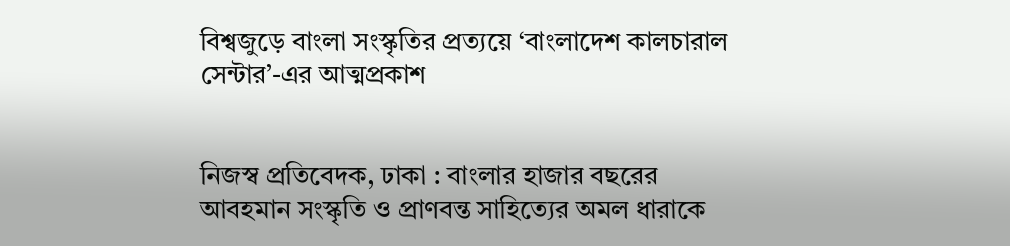বিশ্বজুড়ে বাংলা সংস্কৃতির প্রত্যয়ে ‘বাংলাদেশ কালচারাল সেন্টার’-এর আত্মপ্রকাশ


নিজস্ব প্রতিবেদক, ঢাকা : বাংলার হাজার বছরের আবহমান সংস্কৃতি ও প্রাণবন্ত সাহিত্যের অমল ধারাকে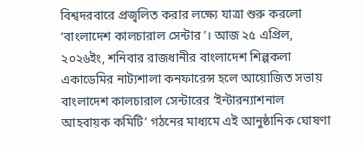বিশ্বদরবারে প্রজ্বলিত করার লক্ষ্যে যাত্রা শুরু করলো ‘বাংলাদেশ কালচারাল সেন্টার’। আজ ২৫ এপ্রিল, ২০২৬ইং, শনিবার রাজধানীর বাংলাদেশ শিল্পকলা একাডেমির নাট্যশালা কনফারেন্স হলে আয়োজিত সভায় বাংলাদেশ কালচারাল সেন্টারের ‘ইন্টারন্যাশনাল আহবায়ক কমিটি’ গঠনের মাধ্যমে এই আনুষ্ঠানিক ঘোষণা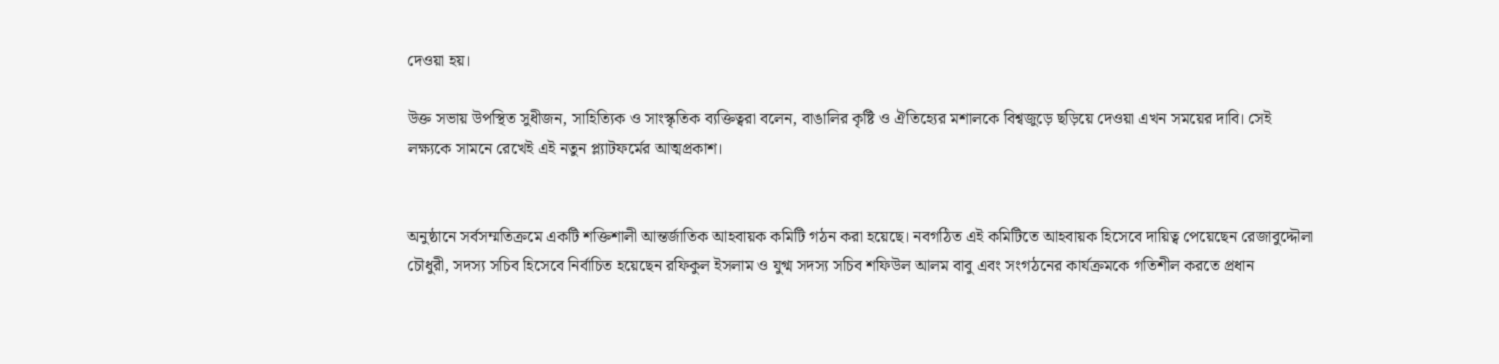দেওয়া হয়।

উক্ত সভায় উপস্থিত সুধীজন, সাহিত্যিক ও সাংস্কৃতিক ব্যক্তিত্বরা বলেন, বাঙালির কৃষ্টি ও ঐতিহ্যের মশালকে বিশ্বজুড়ে ছড়িয়ে দেওয়া এখন সময়ের দাবি। সেই লক্ষ্যকে সামনে রেখেই এই নতুন প্ল্যাটফর্মের আত্মপ্রকাশ।


অনুষ্ঠানে সর্বসম্মতিক্রমে একটি শক্তিশালী আন্তর্জাতিক আহবায়ক কমিটি গঠন করা হয়েছে। নবগঠিত এই কমিটিতে আহবায়ক হিসেবে দায়িত্ব পেয়েছেন রেজাবুদ্দৌলা চৌধুরী, সদস্য সচিব হিসেবে নির্বাচিত হয়েছেন রফিকুল ইসলাম ও যুগ্ম সদস্য সচিব শফিউল আলম বাবু এবং সংগঠনের কার্যক্রমকে গতিশীল করতে প্রধান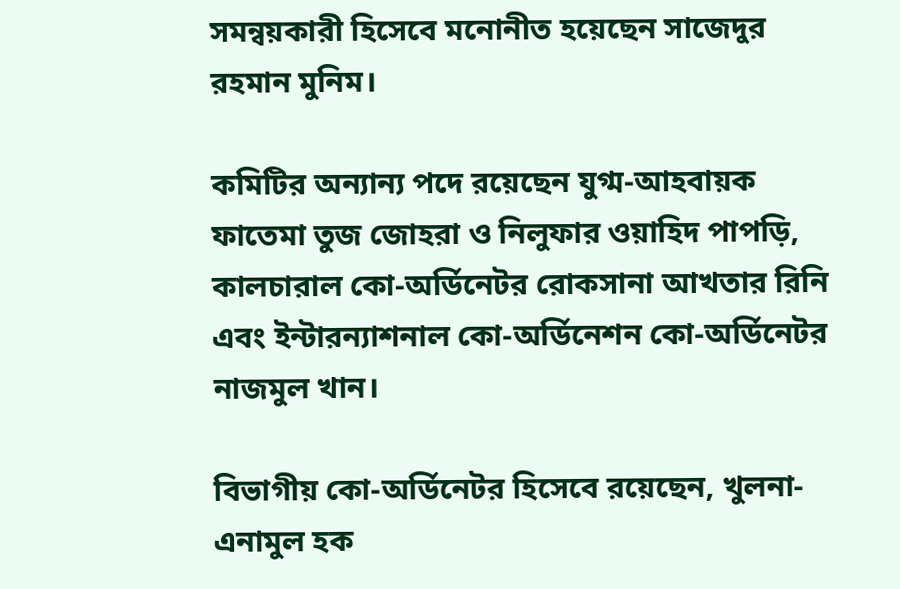সমন্বয়কারী হিসেবে মনোনীত হয়েছেন সাজেদুর রহমান মুনিম।

কমিটির অন্যান্য পদে রয়েছেন যুগ্ম-আহবায়ক ফাতেমা তুজ জোহরা ও নিলুফার ওয়াহিদ পাপড়ি, কালচারাল কো-অর্ডিনেটর রোকসানা আখতার রিনি এবং ইন্টারন্যাশনাল কো-অর্ডিনেশন কো-অর্ডিনেটর নাজমুল খান।

বিভাগীয় কো-অর্ডিনেটর হিসেবে রয়েছেন, খুলনা- এনামুল হক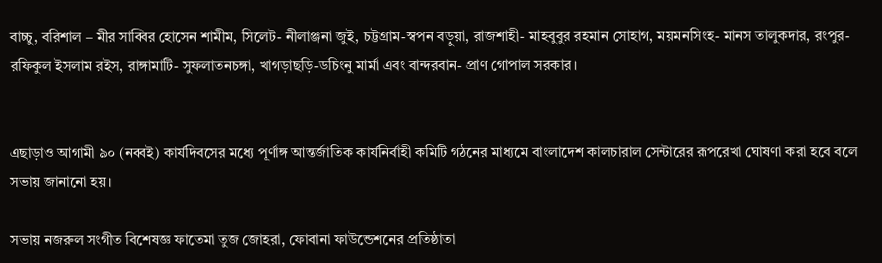বাচ্চু, বরিশাল – মীর সাব্বির হোসেন শামীম, সিলেট- নীলাঞ্জনা জুই, চট্টগ্রাম-স্বপন বড়ুয়া, রাজশাহী- মাহবুবুর রহমান সোহাগ, ময়মনসিংহ- মানস তালুকদার, রংপুর-রফিকুল ইসলাম রইস, রাঙ্গামাটি- সুফলাতনচঙ্গা, খাগড়াছড়ি-ডচিংনু মার্মা এবং বান্দরবান- প্রাণ গোপাল সরকার।


এছাড়াও আগামী ৯০ (নব্বই) কার্যদিবসের মধ্যে পূর্ণাঙ্গ আন্তর্জাতিক কার্যনির্বাহী কমিটি গঠনের মাধ্যমে বাংলাদেশ কালচারাল সেন্টারের রূপরেখা ঘোষণা করা হবে বলে সভায় জানানো হয়।

সভায় নজরুল সংগীত বিশেষজ্ঞ ফাতেমা তুজ জোহরা, ফোবানা ফাউন্ডেশনের প্রতিষ্ঠাতা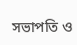সভাপতি ও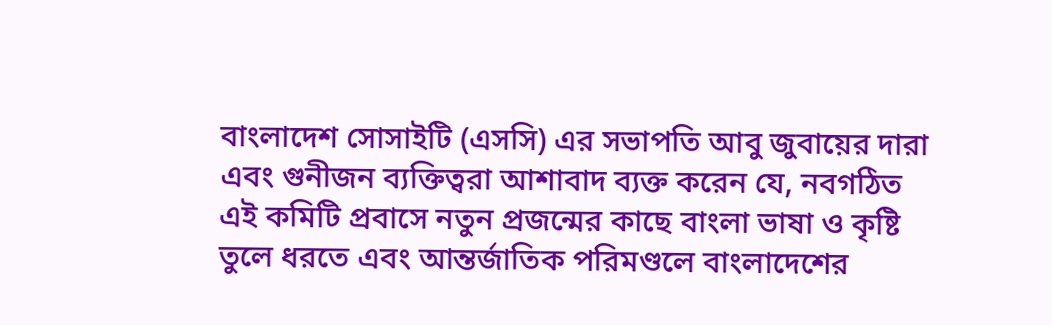বাংলাদেশ সোসাইটি (এসসি) এর সভাপতি আবু জুবায়ের দারা এবং গুনীজন ব্যক্তিত্বরা আশাবাদ ব্যক্ত করেন যে, নবগঠিত এই কমিটি প্রবাসে নতুন প্রজন্মের কাছে বাংলা ভাষা ও কৃষ্টি তুলে ধরতে এবং আন্তর্জাতিক পরিমণ্ডলে বাংলাদেশের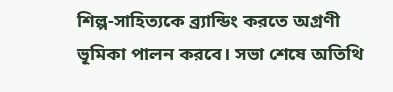শিল্প-সাহিত্যকে ব্র্যান্ডিং করতে অগ্রণী ভূমিকা পালন করবে। সভা শেষে অতিথি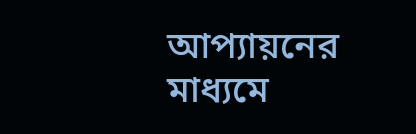আপ্যায়নের মাধ্যমে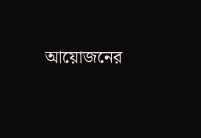আয়োজনের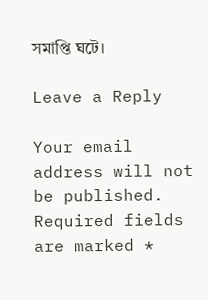সমাপ্তি ঘটে।

Leave a Reply

Your email address will not be published. Required fields are marked *